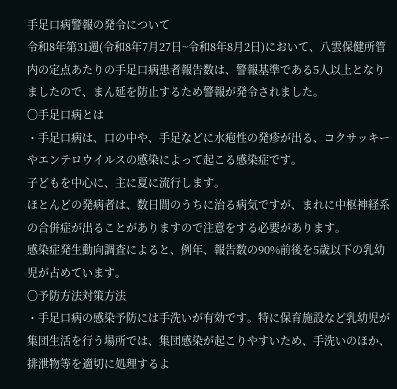手足口病警報の発令について
令和8年第31週(令和8年7月27日~令和8年8月2日)において、八雲保健所管内の定点あたりの手足口病患者報告数は、警報基準である5人以上となりましたので、まん延を防止するため警報が発令されました。
〇手足口病とは
・手足口病は、口の中や、手足などに水疱性の発疹が出る、コクサッキーやエンテロウイルスの感染によって起こる感染症です。
子どもを中心に、主に夏に流行します。
ほとんどの発病者は、数日間のうちに治る病気ですが、まれに中枢神経系の合併症が出ることがありますので注意をする必要があります。
感染症発生動向調査によると、例年、報告数の90%前後を5歳以下の乳幼児が占めています。
〇予防方法対策方法
・手足口病の感染予防には手洗いが有効です。特に保育施設など乳幼児が集団生活を行う場所では、集団感染が起こりやすいため、手洗いのほか、排泄物等を適切に処理するよ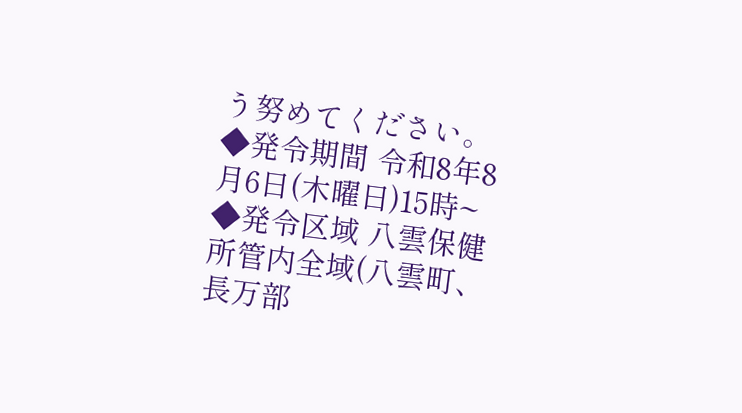う努めてください。
◆発令期間 令和8年8月6日(木曜日)15時~
◆発令区域 八雲保健所管内全域(八雲町、長万部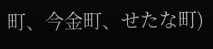町、今金町、せたな町)